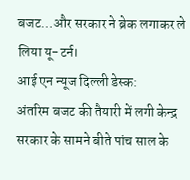बजट…और सरकार ने ब्रेक लगाकर ले लिया यू-टर्न।
आई एन न्यूज दिल्ली डेस्क:
अंतरिम बजट की तैयारी में लगी केन्द्र सरकार के सामने बीते पांच साल के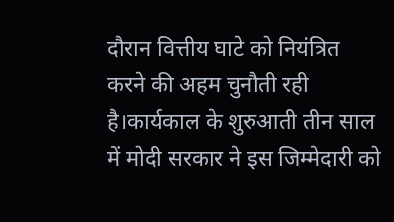दौरान वित्तीय घाटे को नियंत्रित करने की अहम चुनौती रही है।कार्यकाल के शुरुआती तीन साल में मोदी सरकार ने इस जिम्मेदारी को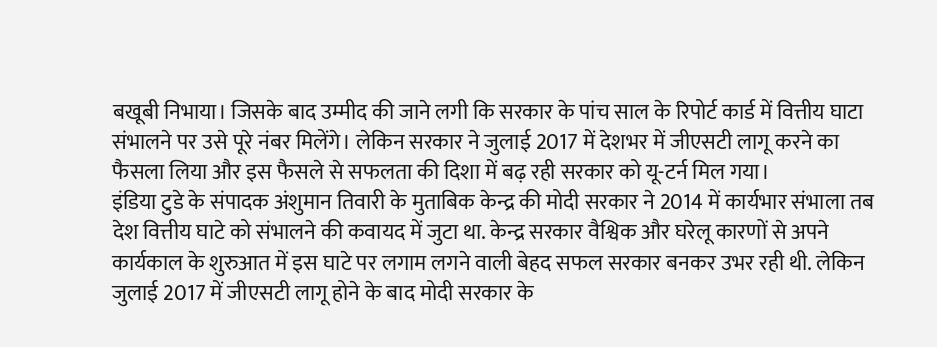बखूबी निभाया। जिसके बाद उम्मीद की जाने लगी कि सरकार के पांच साल के रिपोर्ट कार्ड में वित्तीय घाटा संभालने पर उसे पूरे नंबर मिलेंगे। लेकिन सरकार ने जुलाई 2017 में देशभर में जीएसटी लागू करने का फैसला लिया और इस फैसले से सफलता की दिशा में बढ़ रही सरकार को यू-टर्न मिल गया।
इंडिया टुडे के संपादक अंशुमान तिवारी के मुताबिक केन्द्र की मोदी सरकार ने 2014 में कार्यभार संभाला तब देश वित्तीय घाटे को संभालने की कवायद में जुटा था. केन्द्र सरकार वैश्विक और घरेलू कारणों से अपने कार्यकाल के शुरुआत में इस घाटे पर लगाम लगने वाली बेहद सफल सरकार बनकर उभर रही थी. लेकिन जुलाई 2017 में जीएसटी लागू होने के बाद मोदी सरकार के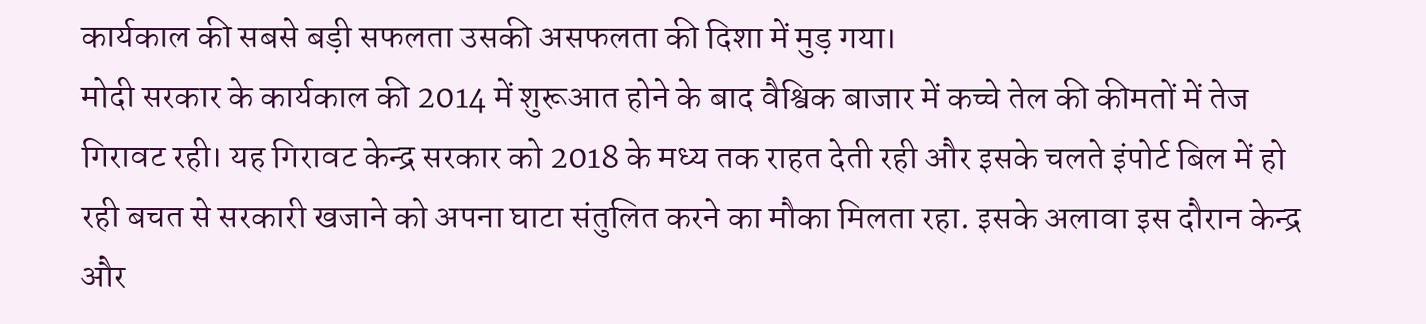कार्यकाल की सबसे बड़ी सफलता उसकी असफलता की दिशा में मुड़ गया।
मोदी सरकार के कार्यकाल की 2014 में शुरूआत होने के बाद वैश्विक बाजार में कच्चे तेल की कीमतों में तेज गिरावट रही। यह गिरावट केन्द्र सरकार को 2018 के मध्य तक राहत देती रही और इसके चलते इंपोर्ट बिल में हो रही बचत से सरकारी खजाने को अपना घाटा संतुलित करने का मौका मिलता रहा. इसके अलावा इस दौरान केन्द्र और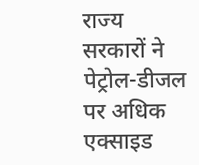राज्य सरकारों ने पेट्रोल-डीजल पर अधिक एक्साइड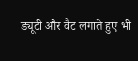ड्यूटी और वैट लगाते हुए भी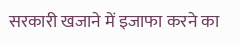सरकारी खजाने में इजाफा करने का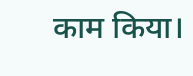काम किया।